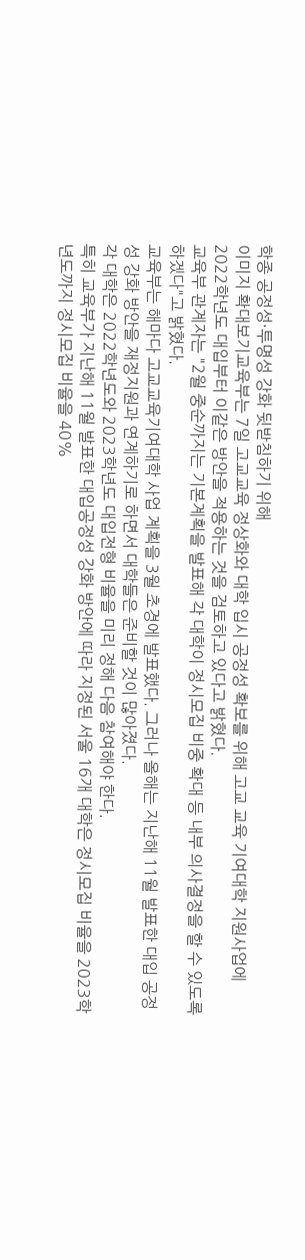학종 공정성·투명성 강화 뒷받침하기 위해
이미지 확대보기교육부는 7일 고교교육 정상화와 대학 입시 공정성 확보를 위해 고교 교육 기여대학 지원사업에 2022학년도 대입부터 이같은 방안을 적용하는 것을 검토하고 있다고 밝혔다.
교육부 관계자는 "2월 중순까지는 기본계획을 발표해 각 대학이 정시모집 비중 확대 등 내부 의사결정을 할 수 있도록 하겠다"고 밝혔다.
교육부는 해마다 고교교육기여대학 사업 계획을 3월 초경에 발표했다. 그러나 올해는 지난해 11월 발표한 대입 공정성 강화 방안을 재정지원과 연계하기로 하면서 대학들은 준비할 것이 많아졌다.
각 대학은 2022학년도와 2023학년도 대입전형 비율을 미리 정해 다음 참여해야 한다.
특히 교육부가 지난해 11월 발표한 대입공정성 강화 방안에 따라 지정된 서울 16개 대학은 정시모집 비율을 2023학년도까지 정시모집 비율을 40%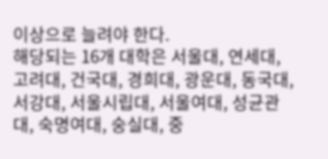이상으로 늘려야 한다.
해당되는 16개 대학은 서울대, 연세대, 고려대, 건국대, 경희대, 광운대, 동국대, 서강대, 서울시립대, 서울여대, 성균관대, 숙명여대, 숭실대, 중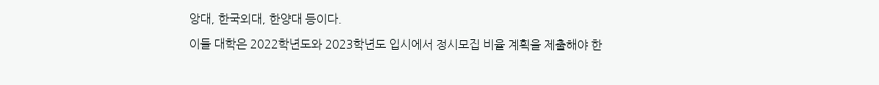앙대, 한국외대, 한양대 등이다.
이들 대학은 2022학년도와 2023학년도 입시에서 정시모집 비율 계획을 제출해야 한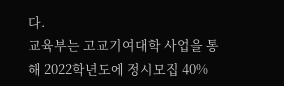다.
교육부는 고교기여대학 사업을 통해 2022학년도에 정시모집 40%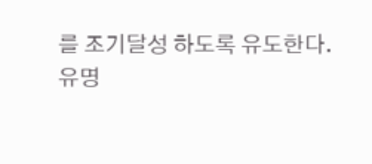를 조기달성 하도록 유도한다.
유명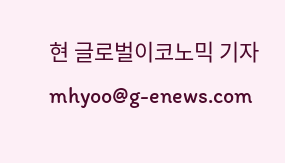현 글로벌이코노믹 기자 mhyoo@g-enews.com